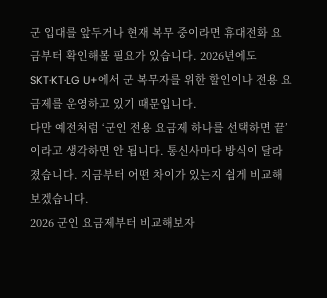군 입대를 앞두거나 현재 복무 중이라면 휴대전화 요금부터 확인해볼 필요가 있습니다. 2026년에도 SKT·KT·LG U+에서 군 복무자를 위한 할인이나 전용 요금제를 운영하고 있기 때문입니다.
다만 예전처럼 ‘군인 전용 요금제 하나를 선택하면 끝’이라고 생각하면 안 됩니다. 통신사마다 방식이 달라졌습니다. 지금부터 어떤 차이가 있는지 쉽게 비교해보겠습니다.
2026 군인 요금제부터 비교해보자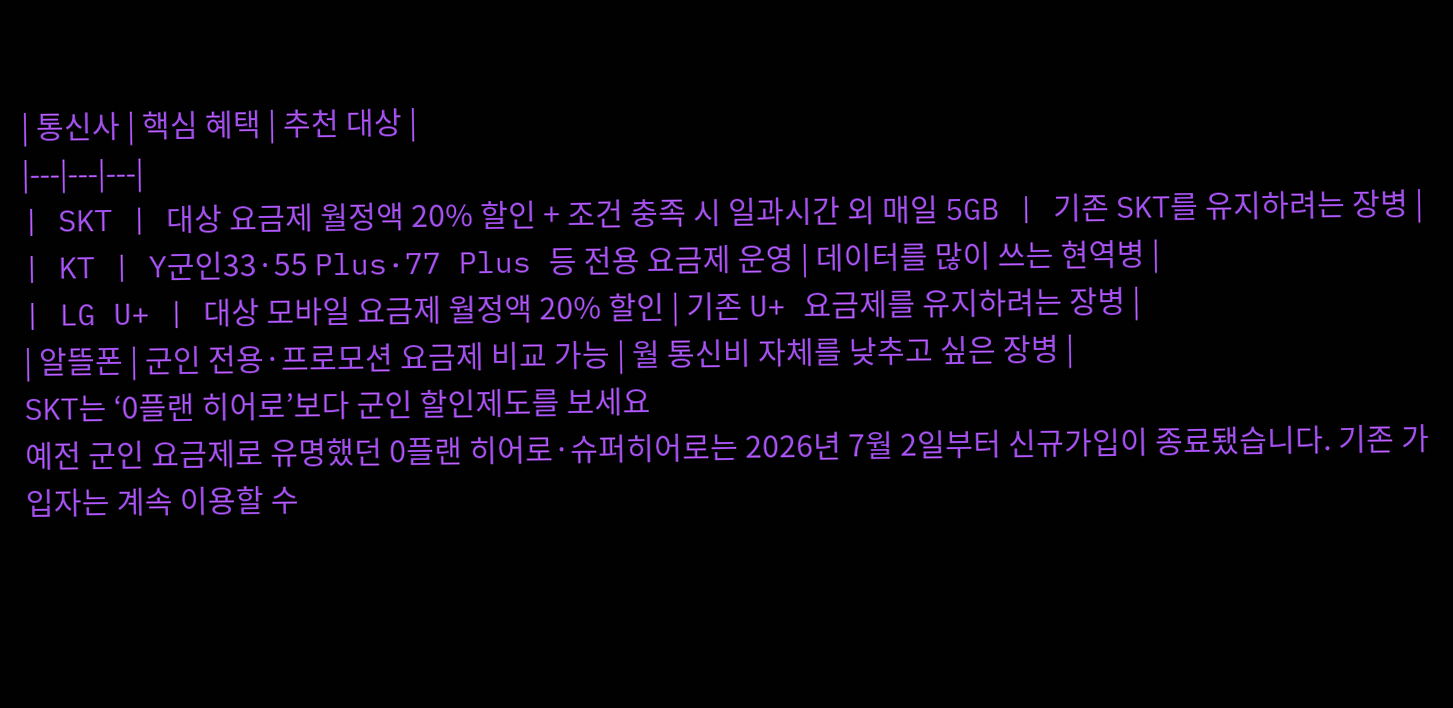| 통신사 | 핵심 혜택 | 추천 대상 |
|---|---|---|
| SKT | 대상 요금제 월정액 20% 할인 + 조건 충족 시 일과시간 외 매일 5GB | 기존 SKT를 유지하려는 장병 |
| KT | Y군인33·55 Plus·77 Plus 등 전용 요금제 운영 | 데이터를 많이 쓰는 현역병 |
| LG U+ | 대상 모바일 요금제 월정액 20% 할인 | 기존 U+ 요금제를 유지하려는 장병 |
| 알뜰폰 | 군인 전용·프로모션 요금제 비교 가능 | 월 통신비 자체를 낮추고 싶은 장병 |
SKT는 ‘0플랜 히어로’보다 군인 할인제도를 보세요
예전 군인 요금제로 유명했던 0플랜 히어로·슈퍼히어로는 2026년 7월 2일부터 신규가입이 종료됐습니다. 기존 가입자는 계속 이용할 수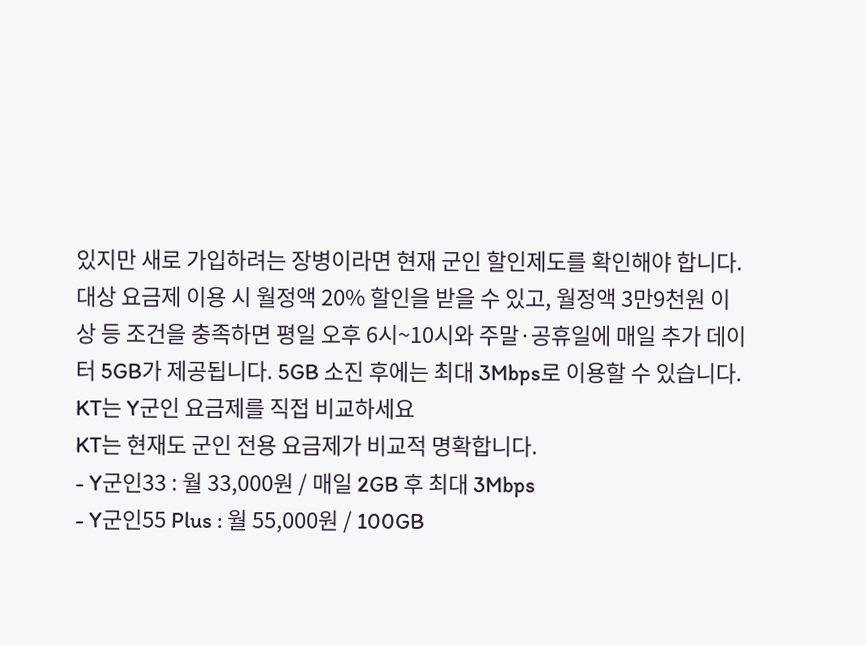있지만 새로 가입하려는 장병이라면 현재 군인 할인제도를 확인해야 합니다.
대상 요금제 이용 시 월정액 20% 할인을 받을 수 있고, 월정액 3만9천원 이상 등 조건을 충족하면 평일 오후 6시~10시와 주말·공휴일에 매일 추가 데이터 5GB가 제공됩니다. 5GB 소진 후에는 최대 3Mbps로 이용할 수 있습니다.
KT는 Y군인 요금제를 직접 비교하세요
KT는 현재도 군인 전용 요금제가 비교적 명확합니다.
- Y군인33 : 월 33,000원 / 매일 2GB 후 최대 3Mbps
- Y군인55 Plus : 월 55,000원 / 100GB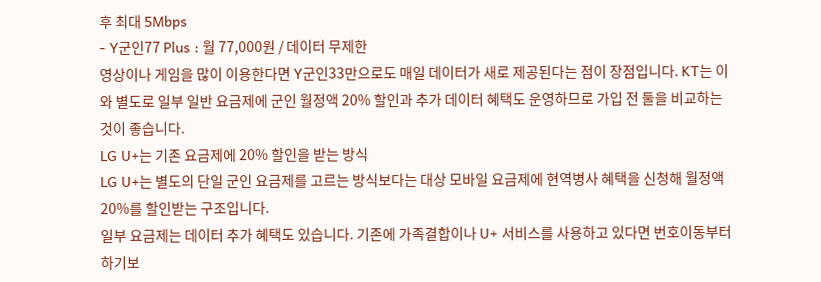후 최대 5Mbps
- Y군인77 Plus : 월 77,000원 / 데이터 무제한
영상이나 게임을 많이 이용한다면 Y군인33만으로도 매일 데이터가 새로 제공된다는 점이 장점입니다. KT는 이와 별도로 일부 일반 요금제에 군인 월정액 20% 할인과 추가 데이터 혜택도 운영하므로 가입 전 둘을 비교하는 것이 좋습니다.
LG U+는 기존 요금제에 20% 할인을 받는 방식
LG U+는 별도의 단일 군인 요금제를 고르는 방식보다는 대상 모바일 요금제에 현역병사 혜택을 신청해 월정액 20%를 할인받는 구조입니다.
일부 요금제는 데이터 추가 혜택도 있습니다. 기존에 가족결합이나 U+ 서비스를 사용하고 있다면 번호이동부터 하기보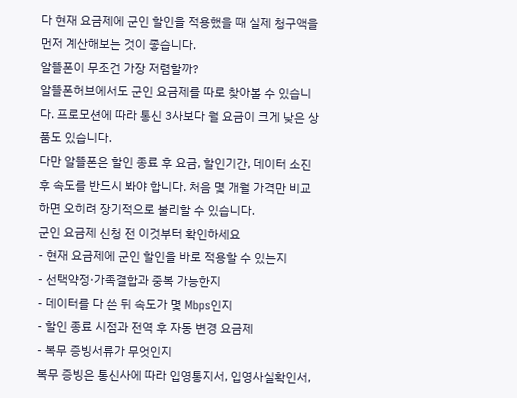다 현재 요금제에 군인 할인을 적용했을 때 실제 청구액을 먼저 계산해보는 것이 좋습니다.
알뜰폰이 무조건 가장 저렴할까?
알뜰폰허브에서도 군인 요금제를 따로 찾아볼 수 있습니다. 프로모션에 따라 통신 3사보다 월 요금이 크게 낮은 상품도 있습니다.
다만 알뜰폰은 할인 종료 후 요금, 할인기간, 데이터 소진 후 속도를 반드시 봐야 합니다. 처음 몇 개월 가격만 비교하면 오히려 장기적으로 불리할 수 있습니다.
군인 요금제 신청 전 이것부터 확인하세요
- 현재 요금제에 군인 할인을 바로 적용할 수 있는지
- 선택약정·가족결합과 중복 가능한지
- 데이터를 다 쓴 뒤 속도가 몇 Mbps인지
- 할인 종료 시점과 전역 후 자동 변경 요금제
- 복무 증빙서류가 무엇인지
복무 증빙은 통신사에 따라 입영통지서, 입영사실확인서,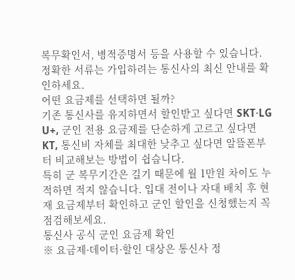복무확인서, 병적증명서 등을 사용할 수 있습니다. 정확한 서류는 가입하려는 통신사의 최신 안내를 확인하세요.
어떤 요금제를 선택하면 될까?
기존 통신사를 유지하면서 할인받고 싶다면 SKT·LG U+, 군인 전용 요금제를 단순하게 고르고 싶다면 KT, 통신비 자체를 최대한 낮추고 싶다면 알뜰폰부터 비교해보는 방법이 쉽습니다.
특히 군 복무기간은 길기 때문에 월 1만원 차이도 누적하면 적지 않습니다. 입대 전이나 자대 배치 후 현재 요금제부터 확인하고 군인 할인을 신청했는지 꼭 점검해보세요.
통신사 공식 군인 요금제 확인
※ 요금제·데이터·할인 대상은 통신사 정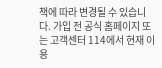책에 따라 변경될 수 있습니다. 가입 전 공식 홈페이지 또는 고객센터 114에서 현재 이용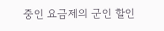중인 요금제의 군인 할인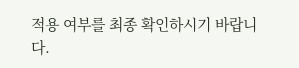적용 여부를 최종 확인하시기 바랍니다.